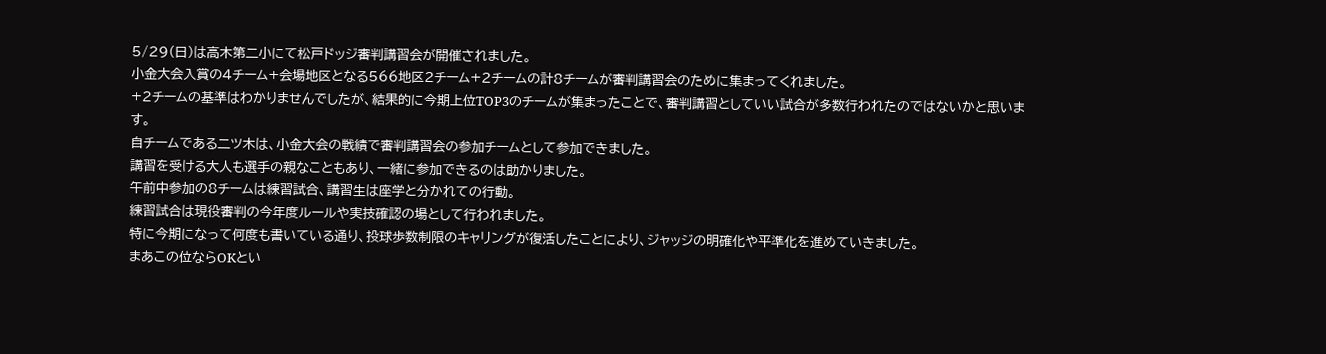5/29(日)は高木第二小にて松戸ドッジ審判講習会が開催されました。
小金大会入賞の4チーム+会場地区となる566地区2チーム+2チームの計8チームが審判講習会のために集まってくれました。
+2チームの基準はわかりませんでしたが、結果的に今期上位TOP3のチームが集まったことで、審判講習としていい試合が多数行われたのではないかと思います。
自チームである二ツ木は、小金大会の戦績で審判講習会の参加チームとして参加できました。
講習を受ける大人も選手の親なこともあり、一緒に参加できるのは助かりました。
午前中参加の8チームは練習試合、講習生は座学と分かれての行動。
練習試合は現役審判の今年度ルールや実技確認の場として行われました。
特に今期になって何度も書いている通り、投球歩数制限のキャリングが復活したことにより、ジャッジの明確化や平準化を進めていきました。
まあこの位ならOKとい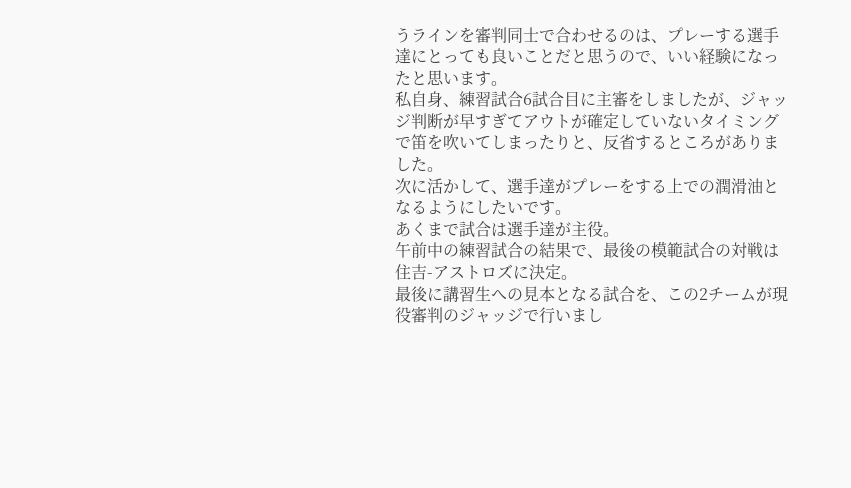うラインを審判同士で合わせるのは、プレーする選手達にとっても良いことだと思うので、いい経験になったと思います。
私自身、練習試合6試合目に主審をしましたが、ジャッジ判断が早すぎてアウトが確定していないタイミングで笛を吹いてしまったりと、反省するところがありました。
次に活かして、選手達がプレーをする上での潤滑油となるようにしたいです。
あくまで試合は選手達が主役。
午前中の練習試合の結果で、最後の模範試合の対戦は住吉-アストロズに決定。
最後に講習生への見本となる試合を、この2チームが現役審判のジャッジで行いまし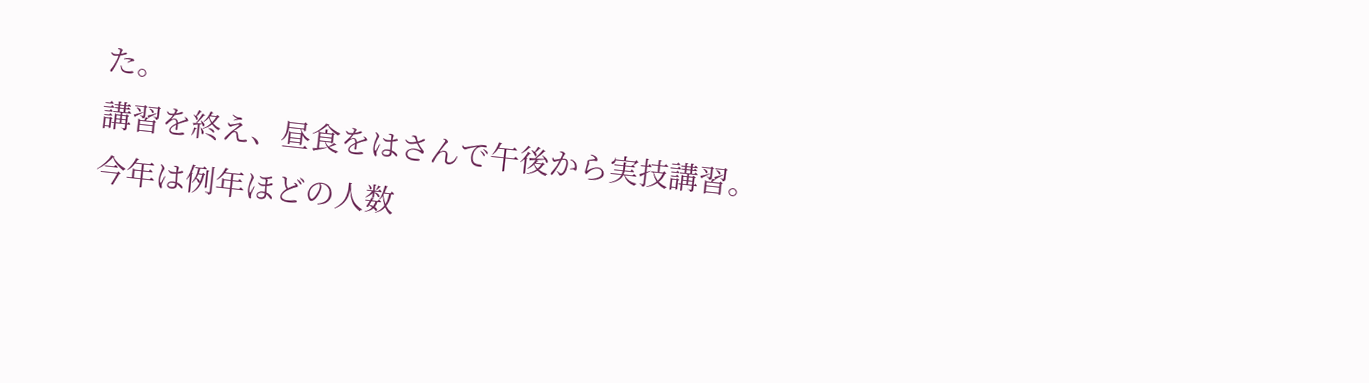た。
講習を終え、昼食をはさんで午後から実技講習。
今年は例年ほどの人数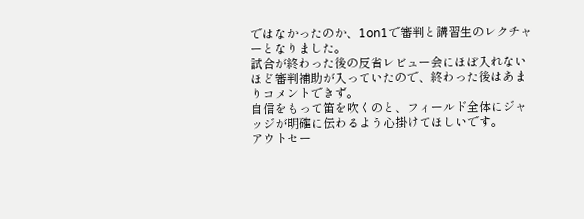ではなかったのか、1on1で審判と講習生のレクチャーとなりました。
試合が終わった後の反省レビュー会にほぼ入れないほど審判補助が入っていたので、終わった後はあまりコメントできず。
自信をもって笛を吹くのと、フィールド全体にジャッジが明確に伝わるよう心掛けてほしいです。
アウトセー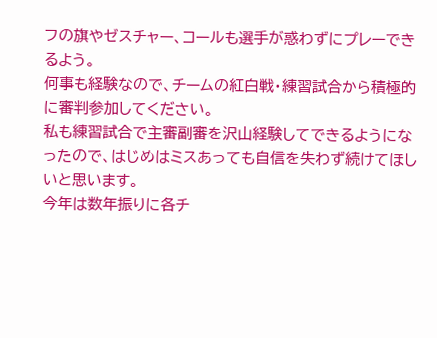フの旗やゼスチャー、コールも選手が惑わずにプレーできるよう。
何事も経験なので、チームの紅白戦・練習試合から積極的に審判参加してください。
私も練習試合で主審副審を沢山経験してできるようになったので、はじめはミスあっても自信を失わず続けてほしいと思います。
今年は数年振りに各チ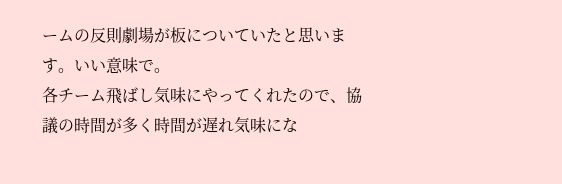ームの反則劇場が板についていたと思います。いい意味で。
各チーム飛ばし気味にやってくれたので、協議の時間が多く時間が遅れ気味にな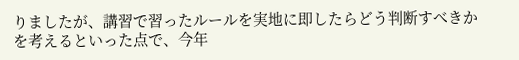りましたが、講習で習ったルールを実地に即したらどう判断すべきかを考えるといった点で、今年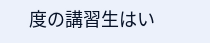度の講習生はい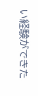い経験ができた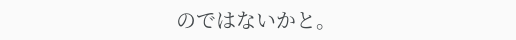のではないかと。